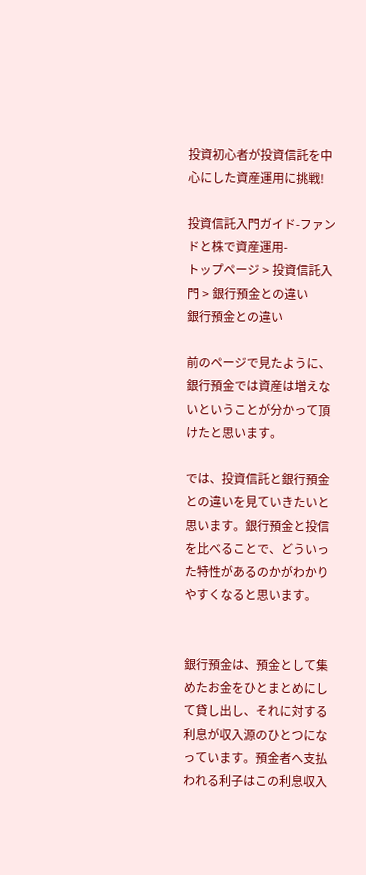投資初心者が投資信託を中心にした資産運用に挑戦!

投資信託入門ガイド-ファンドと株で資産運用-
トップページ > 投資信託入門 > 銀行預金との違い
銀行預金との違い

前のページで見たように、銀行預金では資産は増えないということが分かって頂けたと思います。

では、投資信託と銀行預金との違いを見ていきたいと思います。銀行預金と投信を比べることで、どういった特性があるのかがわかりやすくなると思います。


銀行預金は、預金として集めたお金をひとまとめにして貸し出し、それに対する利息が収入源のひとつになっています。預金者へ支払われる利子はこの利息収入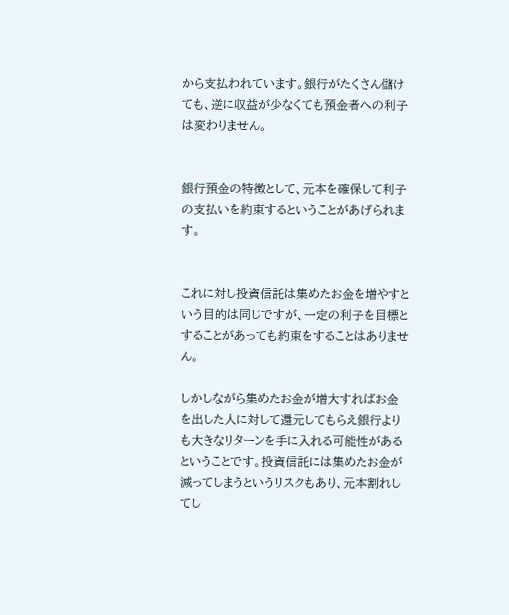から支払われています。銀行がたくさん儲けても、逆に収益が少なくても預金者への利子は変わりません。


銀行預金の特徴として、元本を確保して利子の支払いを約束するということがあげられます。


これに対し投資信託は集めたお金を増やすという目的は同じですが、一定の利子を目標とすることがあっても約束をすることはありません。

しかしながら集めたお金が増大すればお金を出した人に対して還元してもらえ銀行よりも大きなリターンを手に入れる可能性があるということです。投資信託には集めたお金が減ってしまうというリスクもあり、元本割れしてし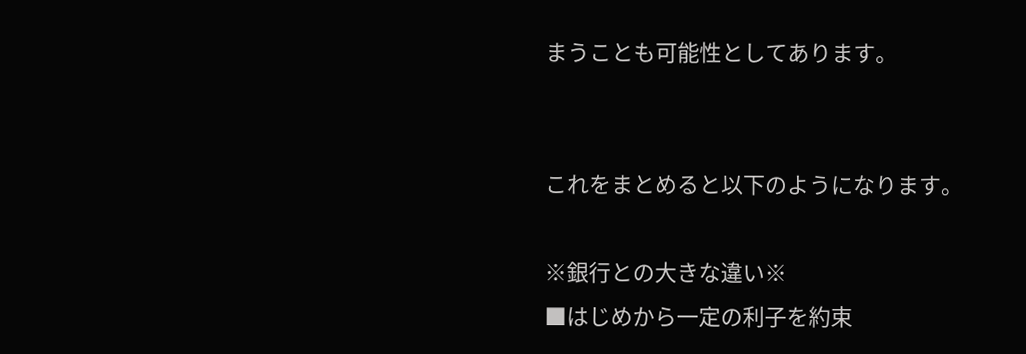まうことも可能性としてあります。


これをまとめると以下のようになります。

※銀行との大きな違い※
■はじめから一定の利子を約束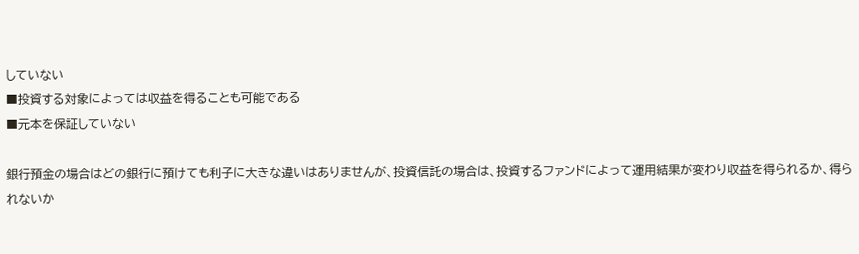していない
■投資する対象によっては収益を得ることも可能である
■元本を保証していない

銀行預金の場合はどの銀行に預けても利子に大きな違いはありませんが、投資信託の場合は、投資するファンドによって運用結果が変わり収益を得られるか、得られないか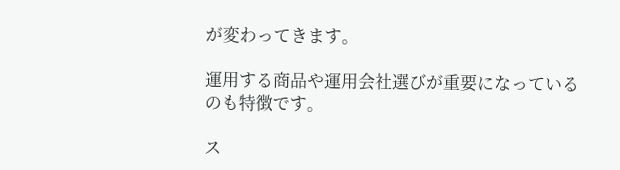が変わってきます。

運用する商品や運用会社選びが重要になっているのも特徴です。

ス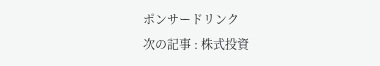ポンサードリンク
次の記事 : 株式投資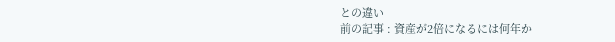との違い
前の記事 : 資産が2倍になるには何年か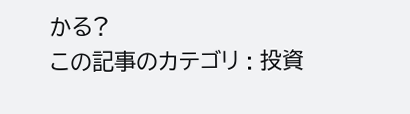かる?
この記事のカテゴリ : 投資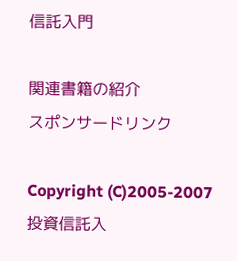信託入門

関連書籍の紹介
スポンサードリンク

Copyright (C)2005-2007 投資信託入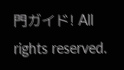門ガイド! All rights reserved.